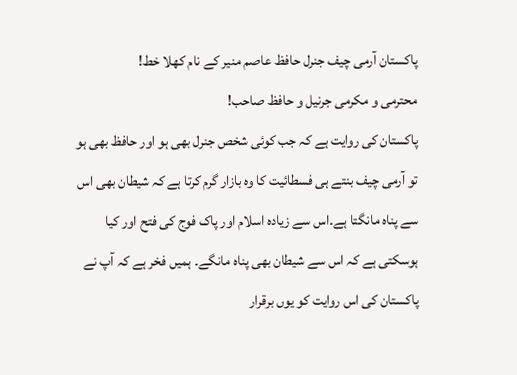پاکستان آرمی چیف جنرل حافظ عاصم منیر کے نام کھلا خط!
محترمی و مکرمی جرنیل و حافظ صاحب!
پاکستان کی روایت ہے کہ جب کوئی شخص جنرل بھی ہو اور حافظ بھی ہو تو آرمی چیف بنتے ہی فسطائیت کا وہ بازار گرم کرتا ہے کہ شیطان بھی اس سے پناہ مانگتا ہے۔اس سے زیادہ اسلام اور پاک فوج کی فتح اور کیا ہوسکتی ہے کہ اس سے شیطان بھی پناہ مانگے۔ ہمیں فخر ہے کہ آپ نے پاکستان کی اس روایت کو یوں برقرار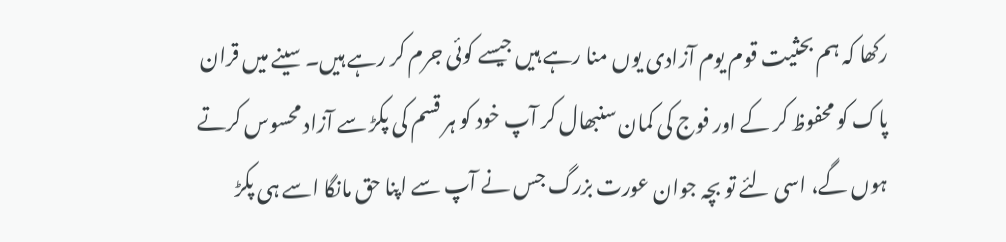رکھا کہ ہم بحثیت قوم یوم آزادی یوں منا رہے ہیں جیسے کوئی جرم کر رہے ہیں۔ سینے میں قران پاک کو محفوظ کر کے اور فوج کی کمان سنبھال کر آپ خود کو ہر قسم کی پکڑ سے آزاد محسوس کرتے ہوں گے، اسی لئے تو بچہ جوان عورت بزرگ جس نے آپ سے اپنا حق مانگا اسے ہی پکڑ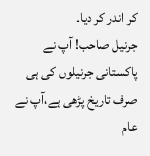کر اندر کر دیا۔
جرنیل صاحب! آپ نے پاکستانی جرنیلوں کی ہی صرف تاریخ پڑھی ہے،آپ نے عام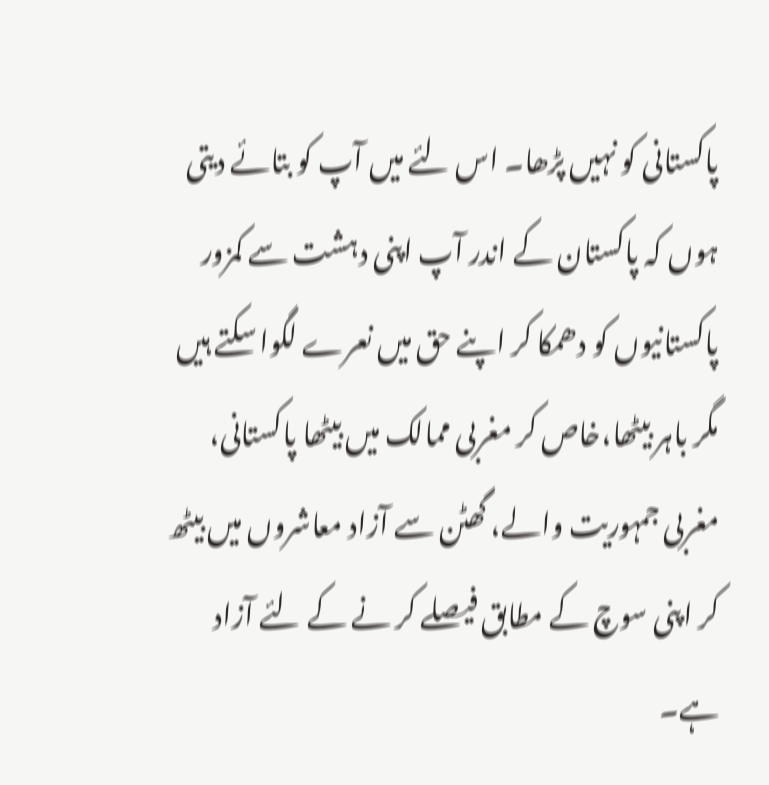پاکستانی کو نہیں پڑھا۔ اس لئے میں آپ کو بتائے دیتی ہوں کہ پاکستان کے اندر آپ اپنی دہشت سے کمزور پاکستانیوں کو دھمکا کر اپنے حق میں نعرے لگوا سکتے ہیں مگر باہر بیٹھا،خاص کر مغربی ممالک میں بیٹھا پاکستانی، مغربی جمہوریت والے، گھٹن سے آزاد معاشروں میں بیٹھ کر اپنی سوچ کے مطابق فیصلے کر نے کے لئے آزاد ہے۔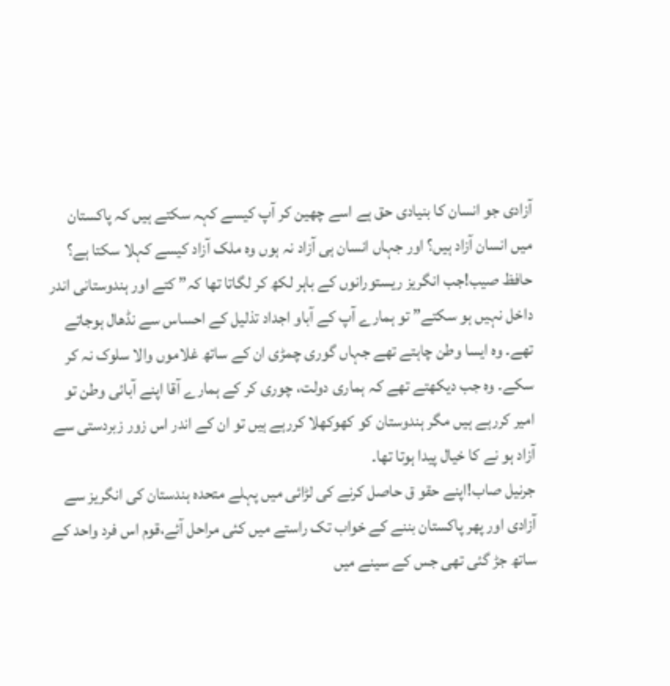آزادی جو انسان کا بنیادی حق ہے اسے چھین کر آپ کیسے کہہ سکتے ہیں کہ پاکستان میں انسان آزاد ہیں؟ اور جہاں انسان ہی آزاد نہ ہوں وہ ملک آزاد کیسے کہلا سکتا ہے؟
حافظ صیب!جب انگریز ریستورانوں کے باہر لکھ کر لگاتا تھا کہ” کتے اور ہندوستانی اندر داخل نہیں ہو سکتے” تو ہمارے آپ کے آباو اجداد تذلیل کے احساس سے نڈھال ہوجاتے تھے۔ وہ ایسا وطن چاہتے تھے جہاں گوری چمڑی ان کے ساتھ غلاموں والا سلوک نہ کر سکے۔ وہ جب دیکھتے تھے کہ ہماری دولت، چوری کر کے ہمارے آقا اپنے آبائی وطن تو امیر کررہے ہیں مگر ہندوستان کو کھوکھلا کررہے ہیں تو ان کے اندر اس زور زبردستی سے آزاد ہو نے کا خیال پیدا ہوتا تھا۔
جرنیل صاب!اپنے حقو ق حاصل کرنے کی لڑائی میں پہلے متحدہ ہندستان کی انگریز سے آزادی اور پھر پاکستان بننے کے خواب تک راستے میں کئی مراحل آئے،قوم اس فرد واحد کے ساتھ جڑ گئی تھی جس کے سینے میں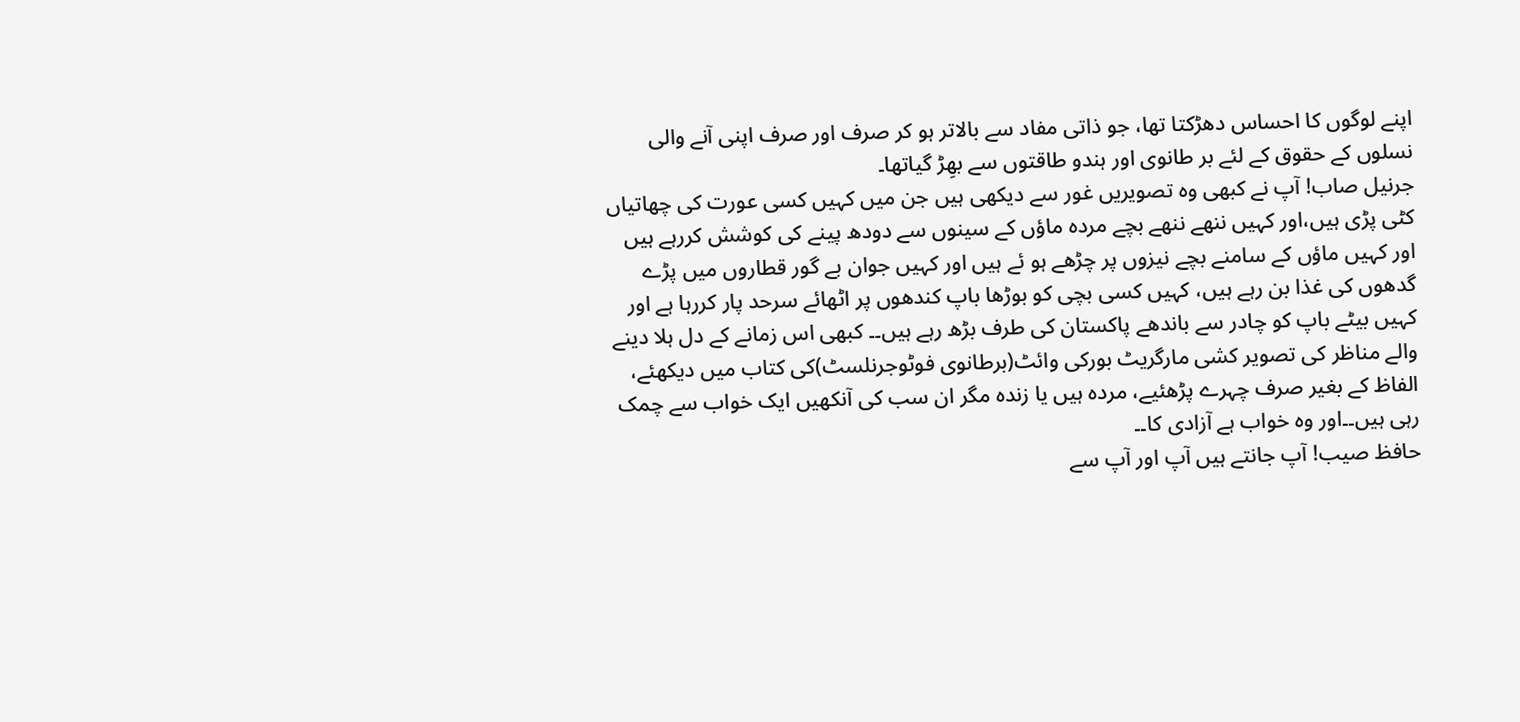اپنے لوگوں کا احساس دھڑکتا تھا، جو ذاتی مفاد سے بالاتر ہو کر صرف اور صرف اپنی آنے والی نسلوں کے حقوق کے لئے بر طانوی اور ہندو طاقتوں سے بھِڑ گیاتھا۔
جرنیل صاب! آپ نے کبھی وہ تصویریں غور سے دیکھی ہیں جن میں کہیں کسی عورت کی چھاتیاں کٹی پڑی ہیں،اور کہیں ننھے ننھے بچے مردہ ماؤں کے سینوں سے دودھ پینے کی کوشش کررہے ہیں اور کہیں ماؤں کے سامنے بچے نیزوں پر چڑھے ہو ئے ہیں اور کہیں جوان بے گور قطاروں میں پڑے گدھوں کی غذا بن رہے ہیں، کہیں کسی بچی کو بوڑھا باپ کندھوں پر اٹھائے سرحد پار کررہا ہے اور کہیں بیٹے باپ کو چادر سے باندھے پاکستان کی طرف بڑھ رہے ہیں۔۔ کبھی اس زمانے کے دل ہلا دینے والے مناظر کی تصویر کشی مارگریٹ بورکی وائٹ(برطانوی فوٹوجرنلسٹ)کی کتاب میں دیکھئے، الفاظ کے بغیر صرف چہرے پڑھئیے، مردہ ہیں یا زندہ مگر ان سب کی آنکھیں ایک خواب سے چمک رہی ہیں۔۔اور وہ خواب ہے آزادی کا۔۔
حافظ صیب! آپ جانتے ہیں آپ اور آپ سے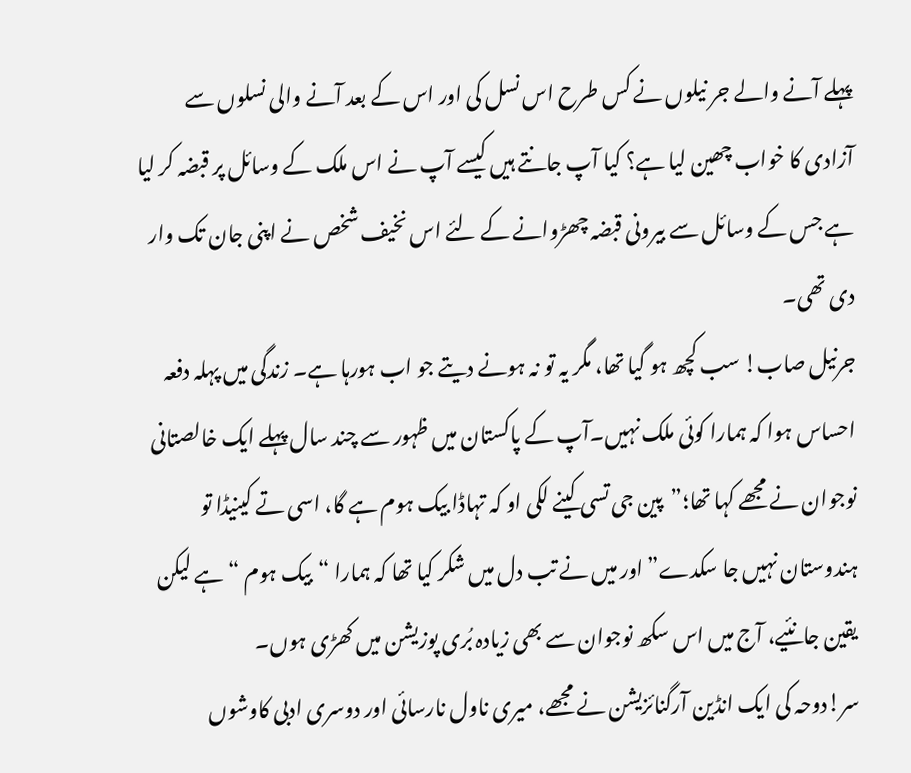پہلے آنے والے جر نیلوں نے کس طرح اس نسل کی اور اس کے بعد آنے والی نسلوں سے آزادی کا خواب چھین لیا ہے؟ کیا آپ جانتے ہیں کیسے آپ نے اس ملک کے وسائل پر قبضہ کر لیا ہے جس کے وسائل سے بیرونی قبضہ چھڑوانے کے لئے اس نخیف شخص نے اپنی جان تک وار دی تھی۔
جرنیل صاب! سب کچھ ہو گیا تھا، مگر یہ تو نہ ہونے دیتے جو اب ہورہا ہے۔ زندگی میں پہلہ دفعہ احساس ہوا کہ ہمارا کوئی ملک نہیں۔آپ کے پاکستان میں ظہور سے چند سال پہلے ایک خالصتانی نوجوان نے مجھے کہا تھا؛”پین جی تسی کینے لکی او کہ تہاڈا بیک ہوم ہے گا، اسی تے کینیڈا تو ہندوستان نہیں جا سکدے” اور میں نے تب دل میں شکر کیا تھا کہ ہمارا “بیک ہوم “ہے لیکن یقین جانئیے، آج میں اس سکھ نوجوان سے بھی زیادہ بُری پوزیشن میں کھڑی ہوں۔
سر!دوحہ کی ایک انڈین آرگنائزیشن نے مجھے، میری ناول نارسائی اور دوسری ادبی کاوشوں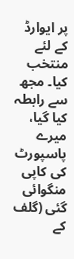پر ایوارڈ کے لئے منتخب کیا۔ مجھ سے رابطہ کیا گیا، میرے پاسپورٹ کی کاپی منگوائی گئی (گلف کے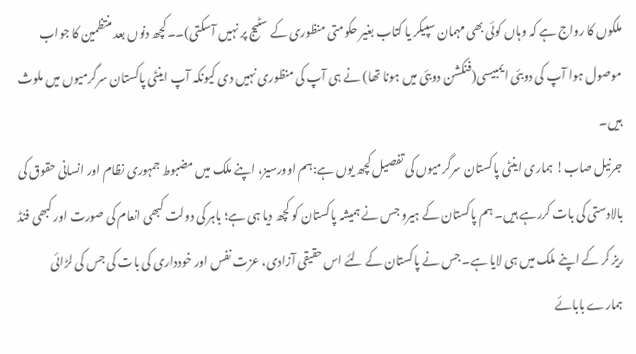ملکوں کا رواج ہے کہ وہاں کوئی بھی مہمان سپیکر یا کتاب بغیر حکومتی منظوری کے سٹیج پر نہیں آسکتی)۔۔کچھ دنوں بعد منتظمین کا جواب موصول ہوا آپ کی دوبئی ایمبیسی(فنکشن دوبئی میں ہونا تھا) نے ہی آپ کی منظوری نہیں دی کیونکہ آپ اینٹی پاکستان سرگرمیوں میں ملوث ہیں۔
جرنیل صاب! ہماری اینٹی پاکستان سرگرمیوں کی تفصیل کچھ یوں ہے:ہم اوورسیز، اپنے ملک میں مضبوط جمہوری نظام اور انسانی حقوق کی بالادستی کی بات کررہے ہیں۔ ہم پاکستان کے ہیرو جس نے ہمیشہ پاکستان کو کچھ دیا ہی ہے؛ باہر کی دولت کبھی انعام کی صورت اور کبھی فنڈ ریز کر کے اپنے ملک میں ہی لایا ہے۔ جس نے پاکستان کے لئے اس حقیقی آزادی، عزت نفس اور خودداری کی بات کی جس کی لڑائی ہمارے بابائے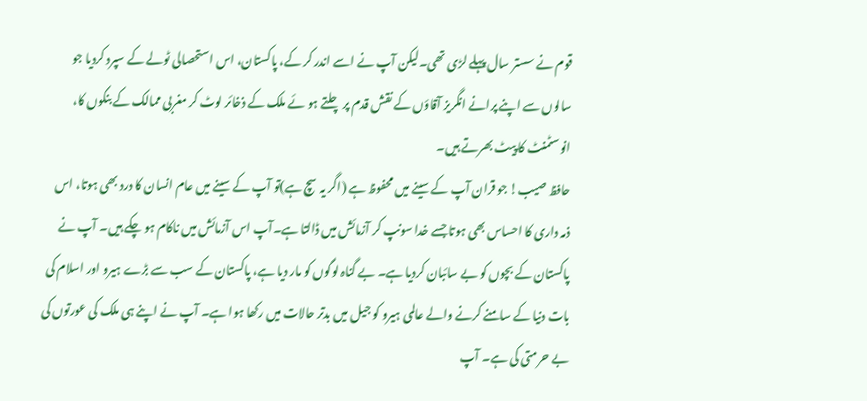قوم نے سستر سال پہلے لڑی تھی۔لیکن آپ نے اسے اندر کر کے، پاکستان، اس استحصالی ٹولے کے سپرد کردیا جو سالوں سے اپنے پرانے انگریز آقاؤں کے نقش قدم پر چلتے ہو ئے ملک کے ذخائر لوٹ کر مغربی ممالک کے بنکوں کا، انوسٹمنٹ کا پیٹ بھرتے ہیں۔
حافظ صیب! جو قران آپ کے سینے میں محفوظ ہے (اگر یہ سچ ہے)تو آپ کے سینے میں عام انسان کا درد بھی ہوتا، اس ذمہ داری کا احساس بھی ہوتا جسے خدا سونپ کر آزمائش میں ڈالتا ہے۔آپ اس آزمائش میں ناکام ہو چکے ہیں۔ آپ نے پاکستان کے بچوں کو بے سائبان کردیا ہے۔ بے گناہ لوگوں کو مار دیا ہے، پاکستان کے سب سے بڑے ہیرو اور اسلام کی بات دنیا کے سامنے کرنے والے عالمی ہیرو کو جیل میں بدتر حالات میں رکھا ہوا ہے۔ آپ نے اپنے ہی ملک کی عورتوں کی بے حرمتی کی ہے۔ آپ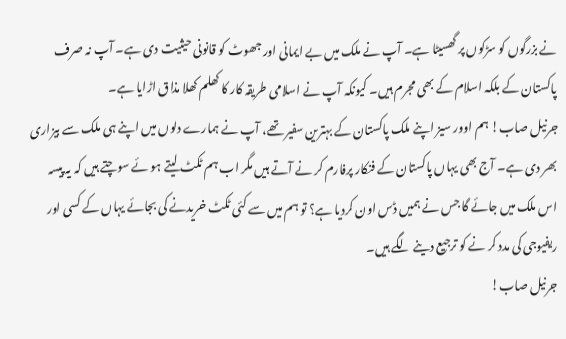نے بزرگوں کو سڑکوں پر گھسیٹا ہے۔ آپ نے ملک میں بے ایمانی اور جھوٹ کو قانونی حیثیت دی ہے۔ آپ نہ صرف پاکستان کے بلکہ اسلام کے بھی مجرم ہیں۔ کیونکہ آپ نے اسلامی طریقہ کار کا کھلم کھلا مذاق اڑایا ہے۔
جرنیل صاب! ہم اوور سیز اپنے ملک پاکستان کے بہترین سفیر تھے، آپ نے ہمارے دلوں میں اپنے ہی ملک سے بیزاری بھر دی ہے۔ آج بھی یہاں پاکستان کے فنکار پرفارم کر نے آتے ہیں مگر اب ہم ٹکٹ لیتے ہو ئے سوچتے ہیں کہ یہ پیسہ اس ملک میں جائے گا جس نے ہمیں ڈس اون کردیا ہے؟ تو ہم میں سے کئی ٹکٹ خریدنے کی بجائے یہاں کے کسی اور ریفیوجی کی مدد کر نے کو ترجیع دینے لگے ہیں۔
جرنیل صاب!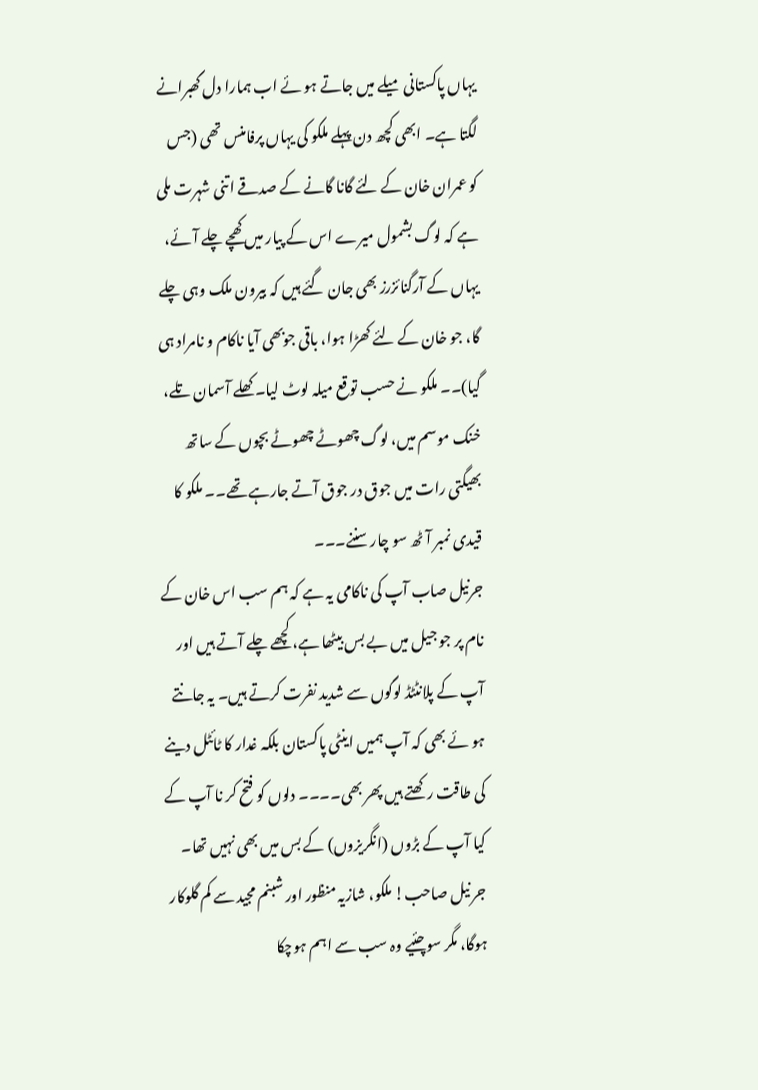یہاں پاکستانی میلے میں جاتے ہو ئے اب ہمارا دل گھبرانے لگتا ہے۔ ابھی کچھ دن پہلے ملکو کی یہاں پرفامنس تھی (جس کو عمران خان کے لئے گانا گانے کے صدقے اتنی شہرت ملی ہے کہ لوگ بشمول میرے اس کے پیار میں کھچے چلے آئے، یہاں کے آرگنائزرز بھی جان گئے ہیں کہ بیرون ملک وہی چلے گا، جو خان کے لئے کھڑا ہوا، باقی جوبھی آیا ناکام و نامراد ہی گیا)۔۔ ملکو نے حسب توقع میلہ لوٹ لیا۔ کھلے آسمان تلے، خنک موسم میں، لوگ چھوٹے چھوٹے بچوں کے ساتھ بھیگتی رات میں جوق در جوق آتے جارہے تھے۔۔ ملکو کا قیدی نمبر آٹھ سو چار سننے۔۔۔
جرنیل صاب آپ کی ناکامی یہ ہے کہ ہم سب اس خان کے نام پر جو جیل میں بے بس بیٹھا ہے، کچھے چلے آتے ہیں اور آپ کے پلانٹٹڈ لوگوں سے شدید نفرت کرتے ہیں۔ یہ جانتے ہو ئے بھی کہ آپ ہمیں اینٹی پاکستان بلکہ غدار کا ٹائٹل دینے کی طاقت رکھتے ہیں پھر بھی۔۔۔۔ دلوں کو فتح کر نا آپ کے کیا آپ کے بڑوں (انگریزوں) کے بس میں بھی نہیں تھا۔
جر نیل صاحب! ملکو، شازیہ منظور اور شبنم مجید سے کم گلوکار ہوگا، مگر سوچئیے وہ سب سے اہم ہوچکا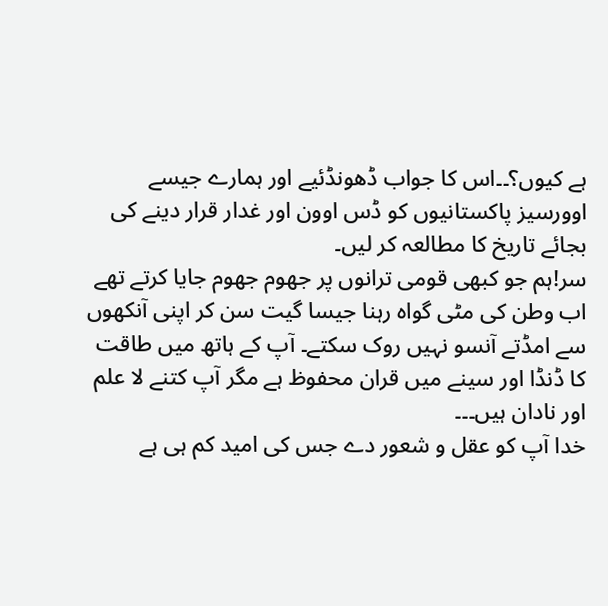ہے کیوں؟۔۔اس کا جواب ڈھونڈئیے اور ہمارے جیسے اوورسیز پاکستانیوں کو ڈس اوون اور غدار قرار دینے کی بجائے تاریخ کا مطالعہ کر لیں۔
سر!ہم جو کبھی قومی ترانوں پر جھوم جھوم جایا کرتے تھے اب وطن کی مٹی گواہ رہنا جیسا گیت سن کر اپنی آنکھوں سے امڈتے آنسو نہیں روک سکتے۔ آپ کے ہاتھ میں طاقت کا ڈنڈا اور سینے میں قران محفوظ ہے مگر آپ کتنے لا علم اور نادان ہیں۔۔۔
خدا آپ کو عقل و شعور دے جس کی امید کم ہی ہے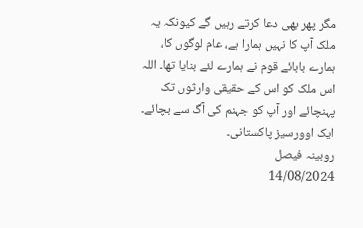مگر پھر بھی دعا کرتے رہیں گے کیونکہ یہ ملک آپ کا نہیں ہمارا ہے، عام لوگوں کا، ہمارے بابائے قوم نے ہمارے لئے بنایا تھا۔ اللہ اس ملک کو اس کے حقیقی وارثوں تک پہنچائے اور آپ کو جہنم کی آگ سے بچائے۔
ایک اوورسیز پاکستانی۔
روبینہ فیصل
14/08/2024